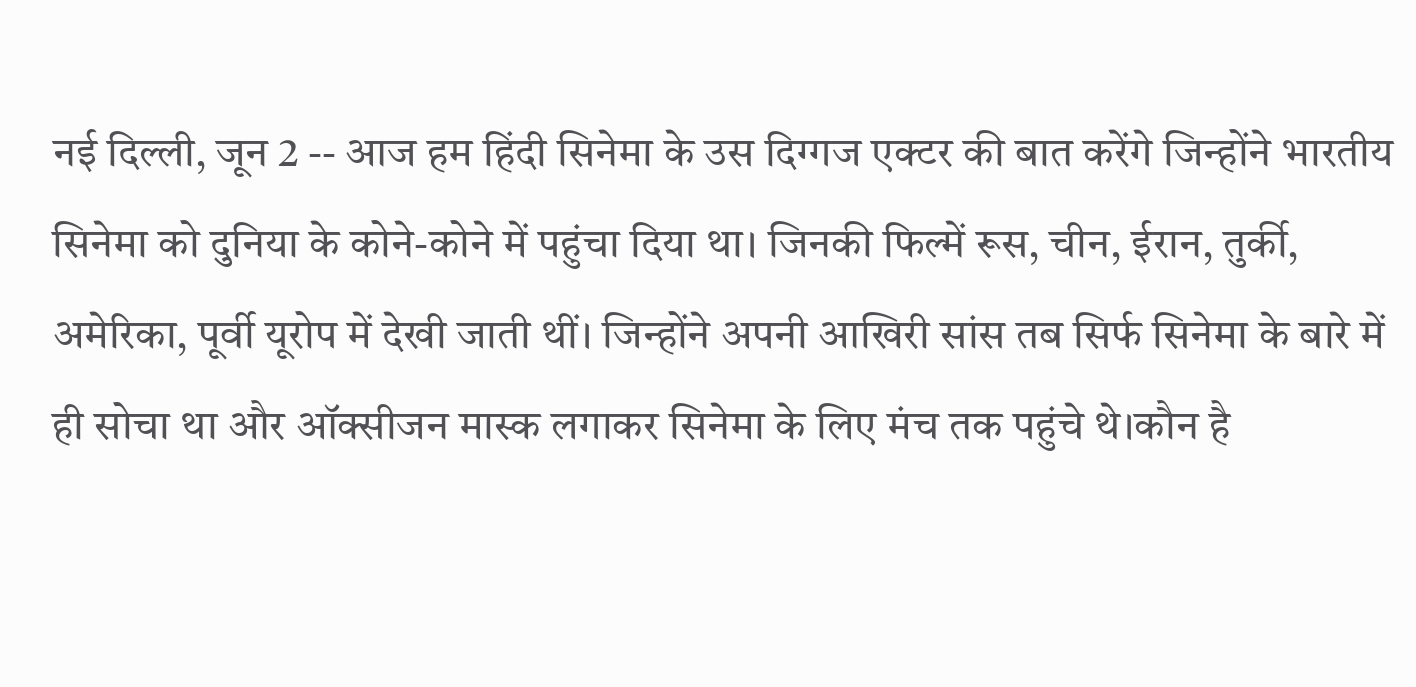नई दिल्ली, जून 2 -- आज हम हिंदी सिनेमा के उस दिग्गज एक्टर की बात करेंगे जिन्होंने भारतीय सिनेमा को दुनिया के कोने-कोने में पहुंचा दिया था। जिनकी फिल्में रूस, चीन, ईरान, तुर्की, अमेरिका, पूर्वी यूरोप में देखी जाती थीं। जिन्होंने अपनी आखिरी सांस तब सिर्फ सिनेमा के बारे में ही सोचा था और ऑक्सीजन मास्क लगाकर सिनेमा के लिए मंच तक पहुंचे थे।कौन है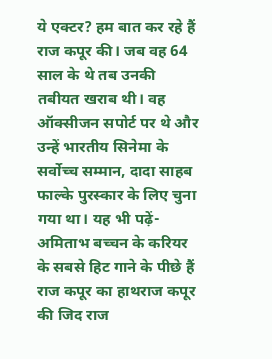ये एक्टर? हम बात कर रहे हैं राज कपूर की। जब वह 64 साल के थे तब उनकी तबीयत खराब थी। वह ऑक्सीजन सपोर्ट पर थे और उन्हें भारतीय सिनेमा के सर्वोच्च सम्मान, दादा साहब फाल्के पुरस्कार के लिए चुना गया था। यह भी पढ़ें- अमिताभ बच्चन के करियर के सबसे हिट गाने के पीछे हैं राज कपूर का हाथराज कपूर की जिद राज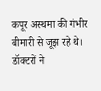कपूर अस्थमा की गंभीर बीमारी से जूझ रहे थे। डॉक्टरों ने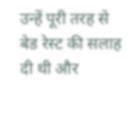उन्हें पूरी तरह से बेड रेस्ट की सलाह दी थी और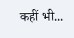कहीं भी...